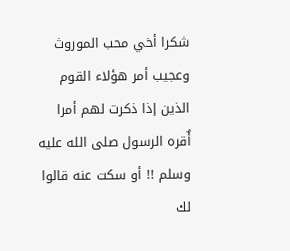شكرا أخي محب الموروث
وعجيب أمر هؤلاء القوم الذين إذا ذكرت لهم أمرا أٌقره الرسول صلى الله عليه وسلم !! أو سكت عنه قالوا لك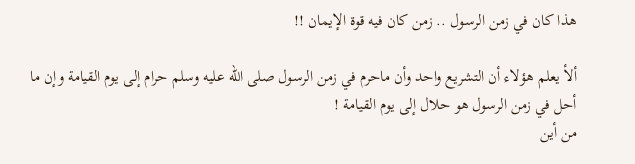هذا كان في زمن الرسول .. زمن كان فيه قوة الإيمان !!

ألأ يعلم هؤلاء أن التشريع واحد وأن ماحرم في زمن الرسول صلى الله عليه وسلم حرام إلى يوم القيامة وإن ما أحل في زمن الرسول هو حلال إلى يوم القيامة !
من أين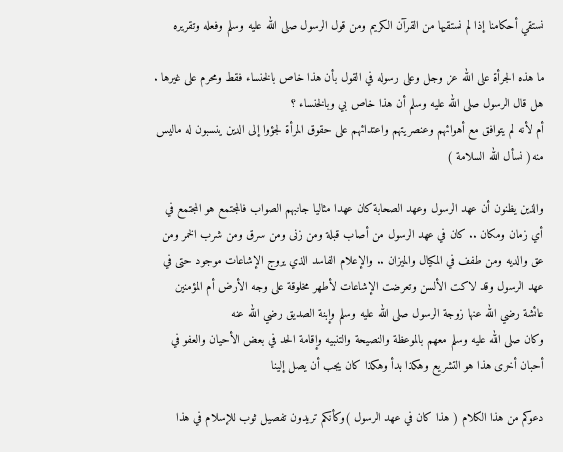نستقي أحكامنا إذا لم نستقيها من القرآن الكريم ومن قول الرسول صلى الله عليه وسلم وفعله وتقريره

ما هذه الجرأة على الله عز وجل وعلى رسوله في القول بأن هذا خاص بالخنساء فقط ومحرم على غيرها . هل قال الرسول صلى الله عليه وسلم أن هذا خاص بي وبالخنساء ؟
أم لأنه لم يتوافق مع أهوائهم وعنصريتهم واعتدائهم على حقوق المرأة لجؤوا إلى الدين ينسبون له ماليس منه( نسأل الله السلامة )

والذين يظنون أن عهد الرسول وعهد الصحابة كان عهدا مثاليا جانبهم الصواب فالمجتمع هو المجتمع في أي زمان ومكان .. كان في عهد الرسول من أصاب قبلة ومن زنى ومن سرق ومن شرب الخمر ومن عق والديه ومن طفف في المكيال والميزان .. والإعلام الفاسد الذي يروج الإشاعات موجود حتى في عهد الرسول وقد لاكت الألسن وتعرضت الإشاعات لأطهر مخلوقة على وجه الأرض أم المؤمنين عائشة رضي الله عنها زوجة الرسول صلى الله عليه وسلم وإبنة الصديق رضي الله عنه
وكان صلى الله عليه وسلم معهم بالموعظة والنصيحة والتنبيه وإقامة الحد في بعض الأحيان والعفو في أحبان أخرى هذا هو التشريع وهكذا بدأ وهكذا كان يجب أن يصل إلينا

دعوكم من هذا الكلام ( هذا كان في عهد الرسول )وكأنكم تريدون تفصيل ثوب للإسلام في هذا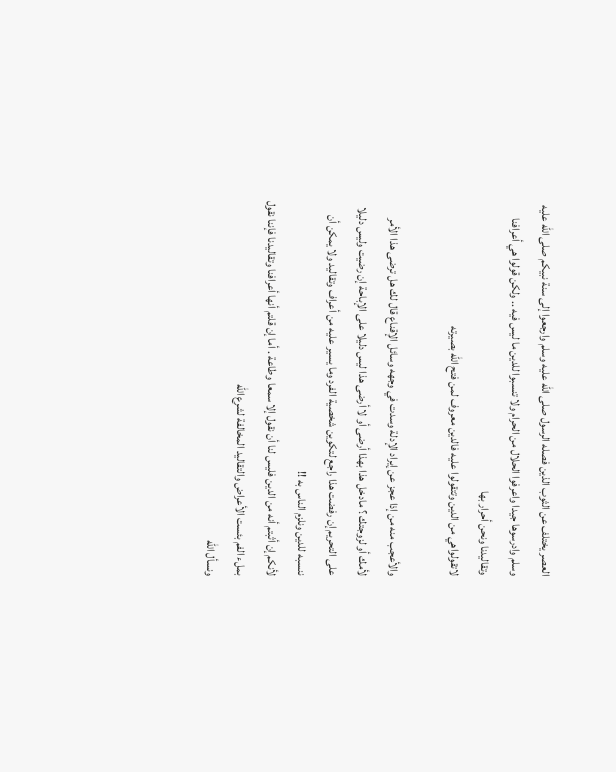العصر يختلف عن الثوب الذين فصله الرسول صلى الله عليه وسلم وارجعوا إلى سنة نبيكم صلى الله عليه وسلم وادرسوها جيدا واعرفوا الحلال من الحرام ولا تنسبوا للدين ما ليس فيه .. ولكن قولوا هي أعرافنا وتقاليدنا ونحن أحرار بها
لاتقولواهي من الدين وتتقولوا عليه فالدين معروف لمن فتح الله بصيرته

والأعجب منه من إذا عجز عن إيراد الإدلة وسدت في وجهه وسائل الإقناع قال لك هل ترضى هذا الأمر لأمك أو لزوجتك ؟ مادخل هذا بهذا أرضى أو لا أرضى هذا ليس دليلا على الإباحة إن رضيت وليس دليلا على التحريم إن رفضت هذا راجع لتكوين شخصية الفرد وما يسير عليه من أعراف وتقاليد ولا يمكن أن ننسبه للدين ونلزم الناس به !!
لأنكم إن أثبتم أنه من الدين فليس لنا أن نقول إلا سمعا وطاعة . أما إن قلتم أنها أعرافنا وتقاليدنا فإننا نقول بملء الفم بئست الأعراض والتقاليد المخالفة لشرع الله
ونسأل الله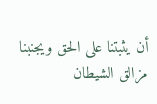أن يثبتنا على الحق ويجنبنا مزالق الشيطان